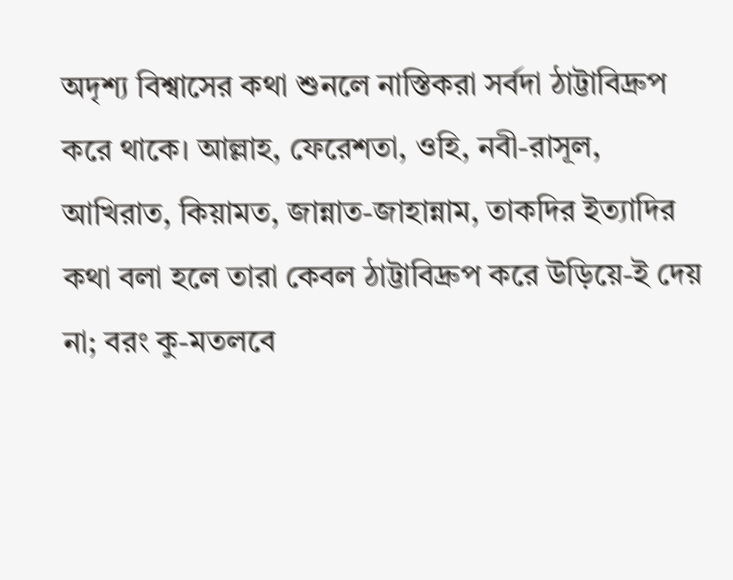অদৃশ্য বিশ্বাসের কথা শুনলে নাস্তিকরা সর্বদা ঠাট্টাবিদ্রুপ করে থাকে। আল্লাহ, ফেরেশতা, ওহি, নবী-রাসূল, আখিরাত, কিয়ামত, জান্নাত-জাহান্নাম, তাকদির ইত্যাদির কথা বলা হলে তারা কেবল ঠাট্টাবিদ্রুপ করে উড়িয়ে-ই দেয় না; বরং কু-মতলবে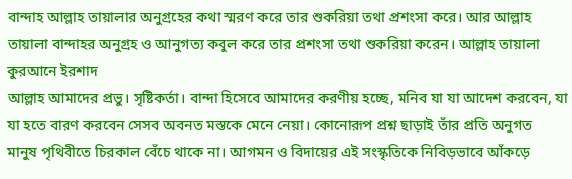বান্দাহ আল্লাহ তায়ালার অনুগ্রহের কথা স্মরণ করে তার শুকরিয়া তথা প্রশংসা করে। আর আল্লাহ তায়ালা বান্দাহর অনুগ্রহ ও আনুগত্য কবুল করে তার প্রশংসা তথা শুকরিয়া করেন। আল্লাহ তায়ালা কুরআনে ইরশাদ
আল্লাহ আমাদের প্রভু। সৃষ্টিকর্তা। বান্দা হিসেবে আমাদের করণীয় হচ্ছে, মনিব যা যা আদেশ করবেন, যা যা হতে বারণ করবেন সেসব অবনত মস্তকে মেনে নেয়া। কোনোরূপ প্রশ্ন ছাড়াই তাঁর প্রতি অনুগত
মানুষ পৃথিবীতে চিরকাল বেঁচে থাকে না। আগমন ও বিদায়ের এই সংস্কৃতিকে নিবিড়ভাবে আঁকড়ে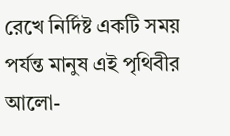রেখে নির্দিষ্ট একটি সময় পর্যন্ত মানুষ এই পৃথিবীর আলো-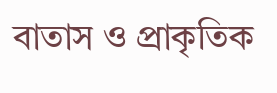বাতাস ও প্রাকৃতিক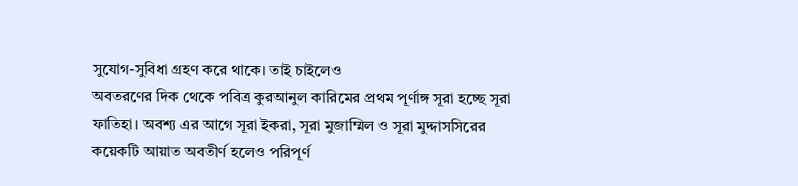সুযোগ-সুবিধা গ্রহণ করে থাকে। তাই চাইলেও
অবতরণের দিক থেকে পবিত্র কুরআনুল কারিমের প্রথম পূর্ণাঙ্গ সূরা হচ্ছে সূরা ফাতিহা। অবশ্য এর আগে সূরা ইকরা, সূরা মুজাম্মিল ও সূরা মুদ্দাসসিরের কয়েকটি আয়াত অবতীর্ণ হলেও পরিপূর্ণ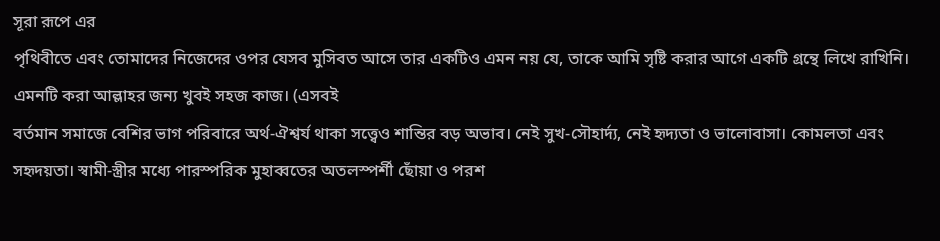সূরা রূপে এর
পৃথিবীতে এবং তোমাদের নিজেদের ওপর যেসব মুসিবত আসে তার একটিও এমন নয় যে, তাকে আমি সৃষ্টি করার আগে একটি গ্রন্থে লিখে রাখিনি। এমনটি করা আল্লাহর জন্য খুবই সহজ কাজ। (এসবই
বর্তমান সমাজে বেশির ভাগ পরিবারে অর্থ-ঐশ্বর্য থাকা সত্ত্বেও শান্তির বড় অভাব। নেই সুখ-সৌহার্দ্য, নেই হৃদ্যতা ও ভালোবাসা। কোমলতা এবং সহৃদয়তা। স্বামী-স্ত্রীর মধ্যে পারস্পরিক মুহাব্বতের অতলস্পর্শী ছোঁয়া ও পরশ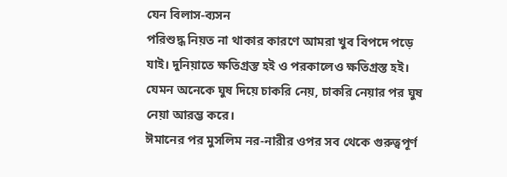যেন বিলাস-ব্যসন
পরিশুদ্ধ নিয়ত না থাকার কারণে আমরা খুব বিপদে পড়ে যাই। দুনিয়াতে ক্ষতিগ্রস্ত হই ও পরকালেও ক্ষতিগ্রস্ত হই। যেমন অনেকে ঘুষ দিয়ে চাকরি নেয়, চাকরি নেয়ার পর ঘুষ নেয়া আরম্ভ করে।
ঈমানের পর মুসলিম নর-নারীর ওপর সব থেকে গুরুত্বপূর্ণ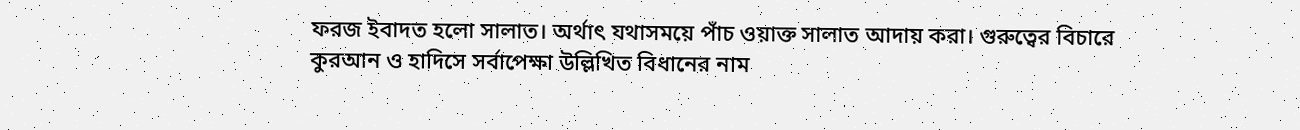ফরজ ইবাদত হলো সালাত। অর্থাৎ যথাসময়ে পাঁচ ওয়াক্ত সালাত আদায় করা। গুরুত্বের বিচারে কুরআন ও হাদিসে সর্বাপেক্ষা উল্লিখিত বিধানের নাম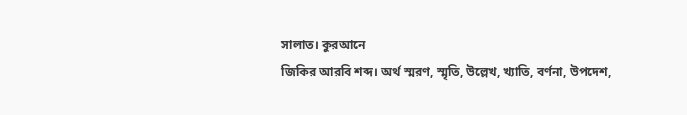সালাত। কুরআনে
জিকির আরবি শব্দ। অর্থ স্মরণ, স্মৃতি, উল্লেখ, খ্যাতি, বর্ণনা, উপদেশ,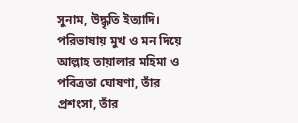সুনাম, উদ্ধৃতি ইত্যাদি। পরিভাষায় মুখ ও মন দিয়ে আল্লাহ তায়ালার মহিমা ও পবিত্রতা ঘোষণা, তাঁর প্রশংসা, তাঁর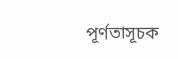পূর্ণতাসূচক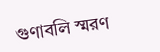গুণাবলি স্মরণ